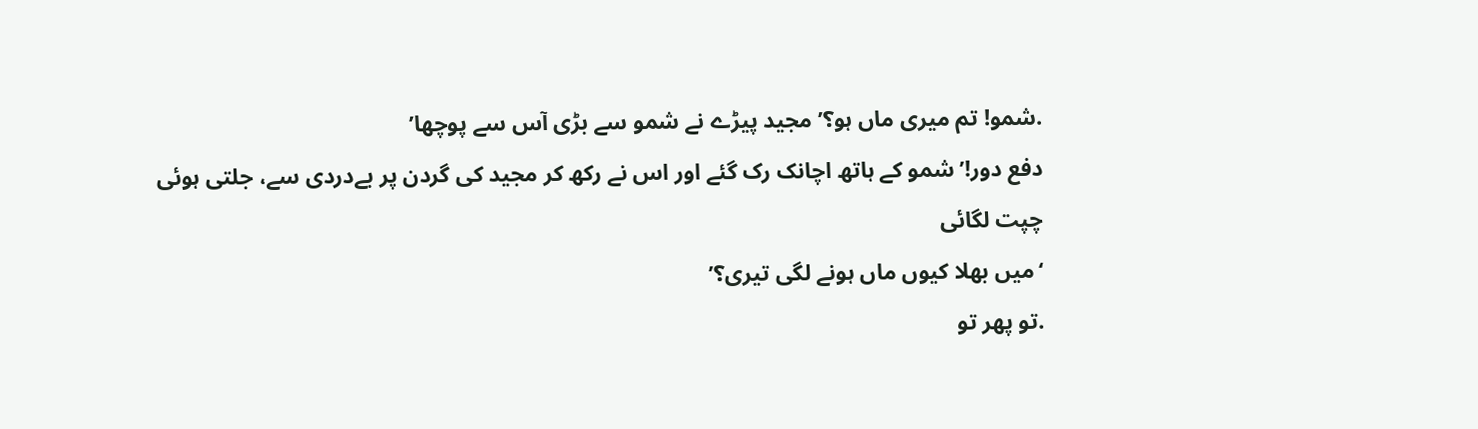.شمو! تم میری ماں ہو؟’ مجید پیڑے نے شمو سے بڑی آس سے پوچھا’
دفع دور!’ شمو کے ہاتھ اچانک رک گئے اور اس نے رکھ کر مجید کی گردن پر بےدردی سے، جلتی ہوئی چپت لگائی
‘میں بھلا کیوں ماں ہونے لگی تیری؟’
.تو پھر تو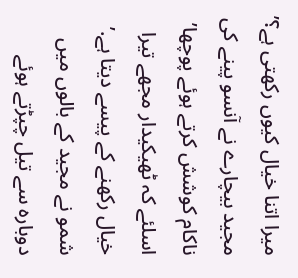میرا اتنا خیال کیوں رکھتی ہے؟’ مجید بیچارے نے آنسو پینے کی ناکام کوشش کرتے ہوئے پوچھا’
اسلئے کہ ٹھیکیدار مجھے تیرا خیال رکھنے کے پیسے دیتا ہے.’ شمو نے مجید کے بالوں میں دوبارہ سے تیل چپڑتے ہوئے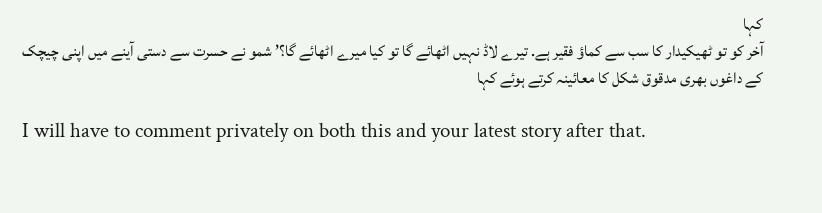کہا
آخر کو تو ٹھیکیدار کا سب سے کماؤ فقیر ہے. تیرے لاڈ نہیں اٹھائے گا تو کیا میرے اٹھائے گا؟’ شمو نے حسرت سے دستی آینے میں اپنی چیچک کے داغوں بھری مدقوق شکل کا معائینہ کرتے ہوئے کہا

I will have to comment privately on both this and your latest story after that.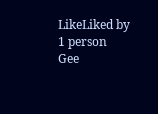LikeLiked by 1 person
Gee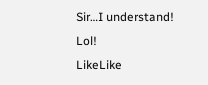Sir…I understand! Lol!
LikeLike